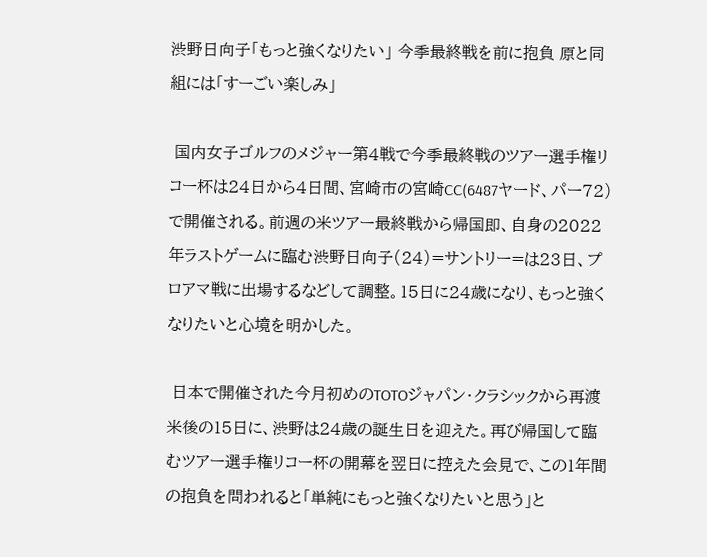渋野日向子「もっと強くなりたい」 今季最終戦を前に抱負 原と同組には「すーごい楽しみ」

 国内女子ゴルフのメジャー第4戦で今季最終戦のツアー選手権リコー杯は24日から4日間、宮崎市の宮崎CC(6487ヤード、パー72)で開催される。前週の米ツアー最終戦から帰国即、自身の2022年ラストゲームに臨む渋野日向子(24)=サントリー=は23日、プロアマ戦に出場するなどして調整。15日に24歳になり、もっと強くなりたいと心境を明かした。

 日本で開催された今月初めのTOTOジャパン・クラシックから再渡米後の15日に、渋野は24歳の誕生日を迎えた。再び帰国して臨むツアー選手権リコー杯の開幕を翌日に控えた会見で、この1年間の抱負を問われると「単純にもっと強くなりたいと思う」と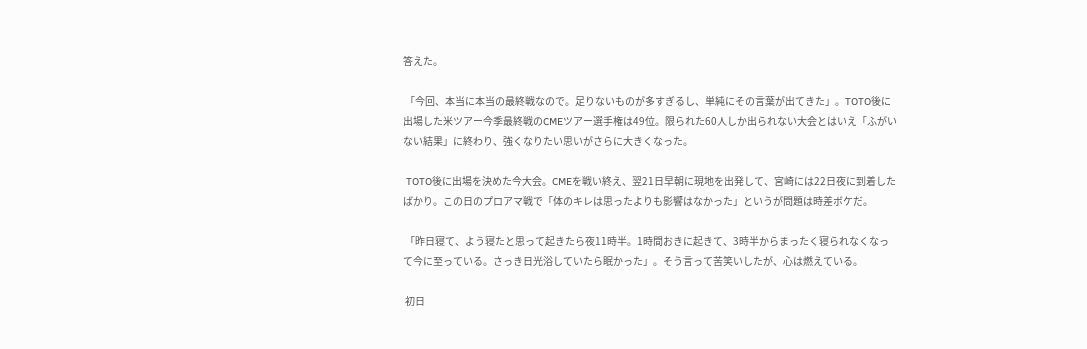答えた。

 「今回、本当に本当の最終戦なので。足りないものが多すぎるし、単純にその言葉が出てきた」。TOTO後に出場した米ツアー今季最終戦のCMEツアー選手権は49位。限られた60人しか出られない大会とはいえ「ふがいない結果」に終わり、強くなりたい思いがさらに大きくなった。

 TOTO後に出場を決めた今大会。CMEを戦い終え、翌21日早朝に現地を出発して、宮崎には22日夜に到着したばかり。この日のプロアマ戦で「体のキレは思ったよりも影響はなかった」というが問題は時差ボケだ。

 「昨日寝て、よう寝たと思って起きたら夜11時半。1時間おきに起きて、3時半からまったく寝られなくなって今に至っている。さっき日光浴していたら眠かった」。そう言って苦笑いしたが、心は燃えている。

 初日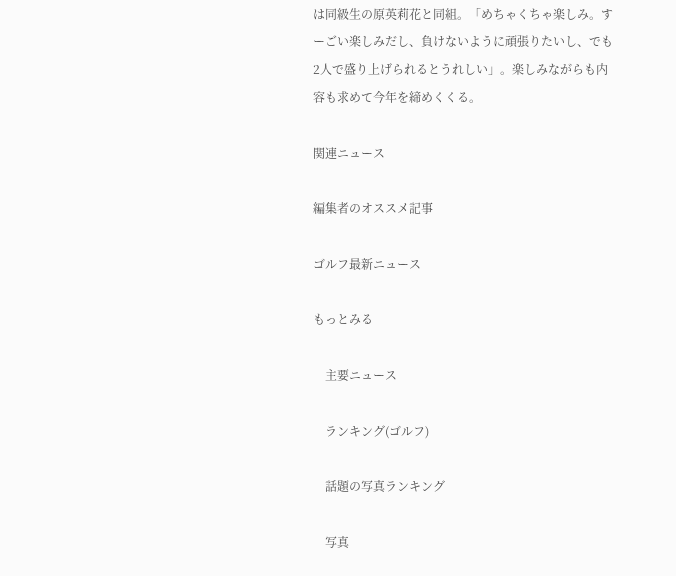は同級生の原英莉花と同組。「めちゃくちゃ楽しみ。すーごい楽しみだし、負けないように頑張りたいし、でも2人で盛り上げられるとうれしい」。楽しみながらも内容も求めて今年を締めくくる。

関連ニュース

編集者のオススメ記事

ゴルフ最新ニュース

もっとみる

    主要ニュース

    ランキング(ゴルフ)

    話題の写真ランキング

    写真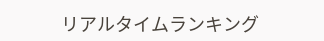リアルタイムランキング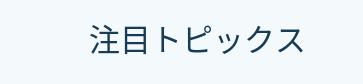注目トピックス